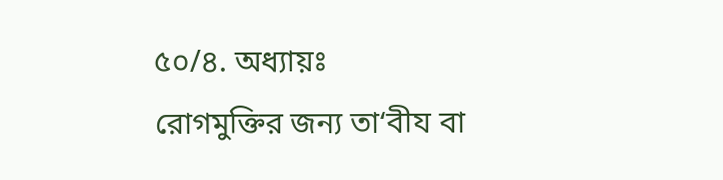৫০/৪. অধ্যায়ঃ
রোগমুক্তির জন্য তা‘বীয বা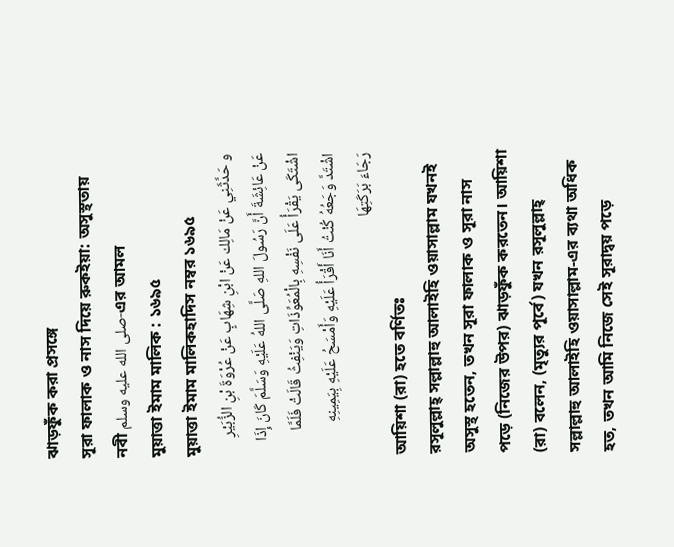ঝাড়ফুঁক করা প্রসঙ্গে
সূরা ফালাক ও নাস দিয়ে রুকইয়া: অসুস্থতায় নবী صلى الله عليه وسلم-এর আমল
মুয়াত্তা ইমাম মালিক : ১৬৯৫
মুয়াত্তা ইমাম মালিকহাদিস নম্বর ১৬৯৫
و حَدَّثَنِي عَنْ مَالِك عَنْ ابْنِ شِهَابٍ عَنْ عُرْوَةَ بْنِ الزُّبَيْرِ عَنْ عَائِشَةَ أَنَّ رَسُولَ اللهِ صَلَّى اللهُ عَلَيْهِ وَسَلَّمَ كَانَ إِذَا اشْتَكَى يَقْرَأُ عَلَى نَفْسِهِ بِالْمُعَوِّذَاتِ وَيَنْفِثُ قَالَتْ فَلَمَّا اشْتَدَّ وَجَعُهُ كُنْتُ أَنَا أَقْرَأُ عَلَيْهِ وَأَمْسَحُ عَلَيْهِ بِيَمِينِهِ رَجَاءَ بَرَكَتِهَا
আয়িশা (রা) হতে বর্ণিতঃ
রসূলুল্লাহ্ সল্লাল্লাহু আলাইহি ওয়াসাল্লাম যখনই অসুস্থ হতেন, তখন সূরা ফালাক ও সূরা নাস পড়ে (নিজের উপর) ঝাড়ফুঁক করতেন। আয়িশা (রা) বলেন, (মৃত্যুর পূর্বে) যখন রসূলুল্লাহ্ সল্লাল্লাহু আলাইহি ওয়াসাল্লাম-এর ব্যথা অধিক হত, তখন আমি নিজে সেই সূরাদ্বয় পড়ে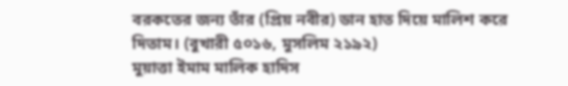বরকতের জন্য তাঁর (প্রিয় নবীর) ডান হাত দিয়ে মালিশ করে দিতাম। (বুখারী ৫০১৬, মুসলিম ২১৯২)
মুয়াত্তা ইমাম মালিক হাদিস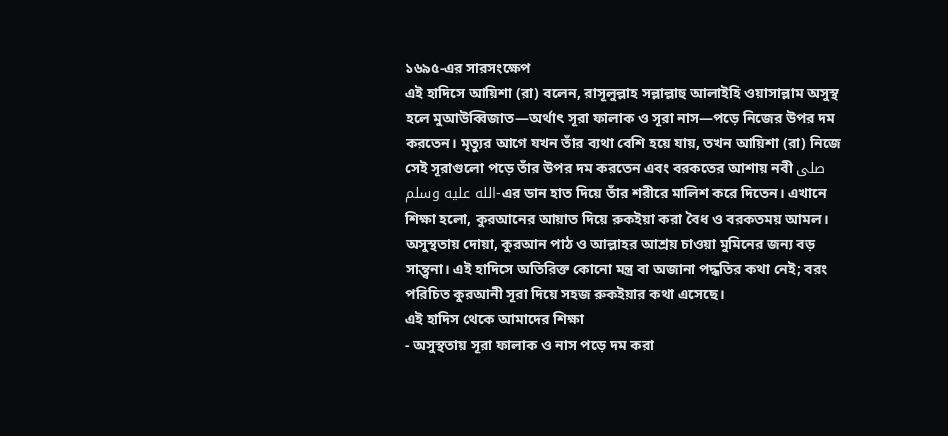১৬৯৫-এর সারসংক্ষেপ
এই হাদিসে আয়িশা (রা) বলেন, রাসূলুল্লাহ সল্লাল্লাহু আলাইহি ওয়াসাল্লাম অসুস্থ হলে মুআউব্বিজাত—অর্থাৎ সূরা ফালাক ও সূরা নাস—পড়ে নিজের উপর দম করতেন। মৃত্যুর আগে যখন তাঁর ব্যথা বেশি হয়ে যায়, তখন আয়িশা (রা) নিজে সেই সূরাগুলো পড়ে তাঁর উপর দম করতেন এবং বরকতের আশায় নবী صلى الله عليه وسلم-এর ডান হাত দিয়ে তাঁর শরীরে মালিশ করে দিতেন। এখানে শিক্ষা হলো, কুরআনের আয়াত দিয়ে রুকইয়া করা বৈধ ও বরকতময় আমল। অসুস্থতায় দোয়া, কুরআন পাঠ ও আল্লাহর আশ্রয় চাওয়া মুমিনের জন্য বড় সান্ত্বনা। এই হাদিসে অতিরিক্ত কোনো মন্ত্র বা অজানা পদ্ধতির কথা নেই; বরং পরিচিত কুরআনী সূরা দিয়ে সহজ রুকইয়ার কথা এসেছে।
এই হাদিস থেকে আমাদের শিক্ষা
- অসুস্থতায় সূরা ফালাক ও নাস পড়ে দম করা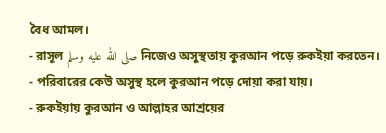বৈধ আমল।
- রাসূল صلى الله عليه وسلم নিজেও অসুস্থতায় কুরআন পড়ে রুকইয়া করতেন।
- পরিবারের কেউ অসুস্থ হলে কুরআন পড়ে দোয়া করা যায়।
- রুকইয়ায় কুরআন ও আল্লাহর আশ্রয়ের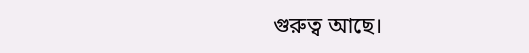গুরুত্ব আছে।